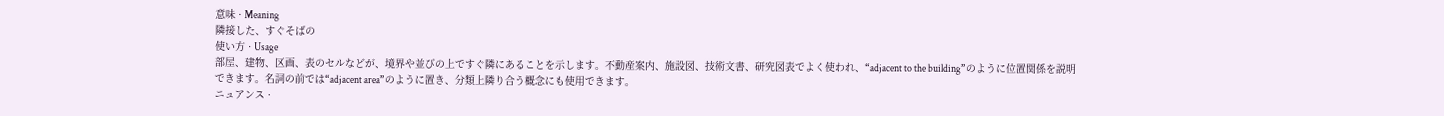意味 · Meaning
隣接した、すぐそばの
使い方 · Usage
部屋、建物、区画、表のセルなどが、境界や並びの上ですぐ隣にあることを示します。不動産案内、施設図、技術文書、研究図表でよく使われ、“adjacent to the building”のように位置関係を説明できます。名詞の前では“adjacent area”のように置き、分類上隣り合う概念にも使用できます。
ニュアンス ·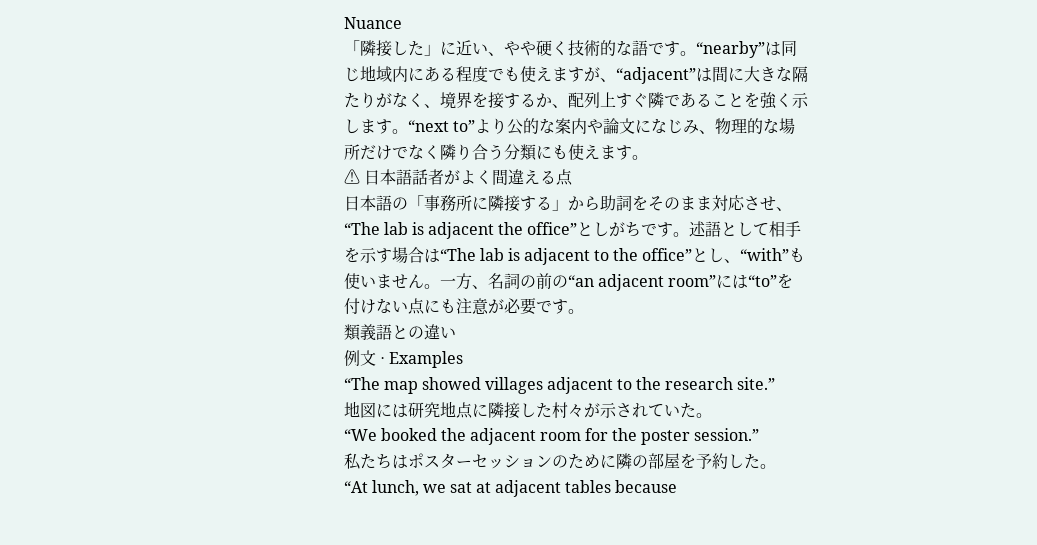Nuance
「隣接した」に近い、やや硬く技術的な語です。“nearby”は同じ地域内にある程度でも使えますが、“adjacent”は間に大きな隔たりがなく、境界を接するか、配列上すぐ隣であることを強く示します。“next to”より公的な案内や論文になじみ、物理的な場所だけでなく隣り合う分類にも使えます。
⚠ 日本語話者がよく間違える点
日本語の「事務所に隣接する」から助詞をそのまま対応させ、“The lab is adjacent the office”としがちです。述語として相手を示す場合は“The lab is adjacent to the office”とし、“with”も使いません。一方、名詞の前の“an adjacent room”には“to”を付けない点にも注意が必要です。
類義語との違い
例文 · Examples
“The map showed villages adjacent to the research site.”
地図には研究地点に隣接した村々が示されていた。
“We booked the adjacent room for the poster session.”
私たちはポスターセッションのために隣の部屋を予約した。
“At lunch, we sat at adjacent tables because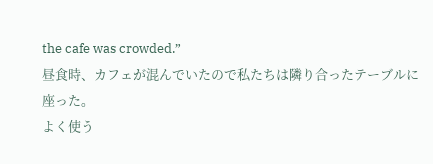the cafe was crowded.”
昼食時、カフェが混んでいたので私たちは隣り合ったテーブルに座った。
よく使う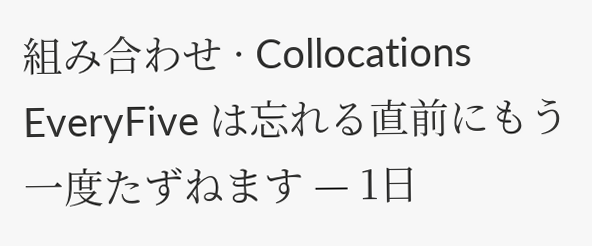組み合わせ · Collocations
EveryFive は忘れる直前にもう一度たずねます — 1日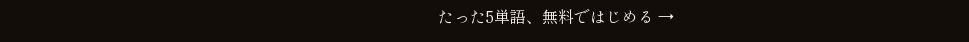たった5単語、無料ではじめる →